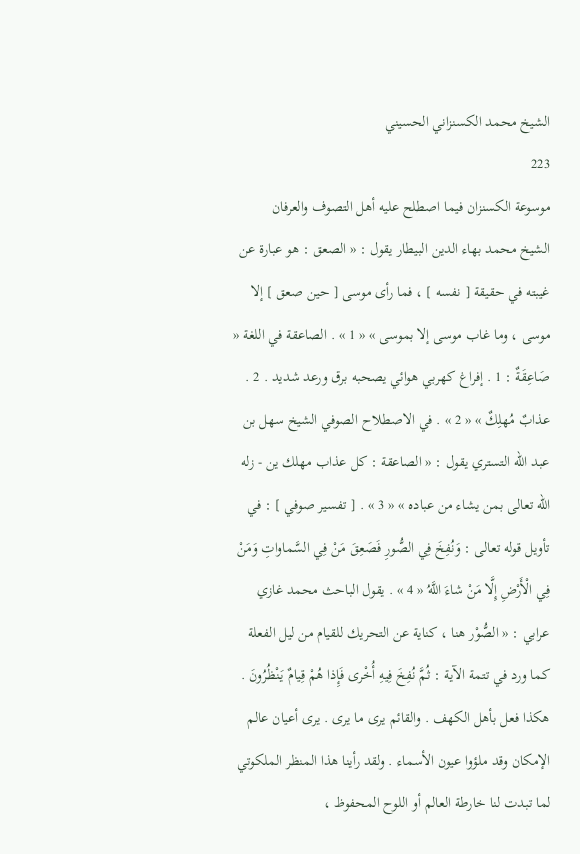الشيخ محمد الكسنزاني الحسيني
223
موسوعة الكسنزان فيما اصطلح عليه أهل التصوف والعرفان
الشيخ محمد بهاء الدين البيطار يقول : « الصعق : هو عبارة عن غيبته في حقيقة [ نفسه ] ، فما رأى موسى [ حين صعق ] إلا موسى ، وما غاب موسى إلا بموسى » « 1 » . الصاعقة في اللغة « صَاعِقَةٌ : 1 . إفراغ كهربي هوائي يصحبه برق ورعد شديد . 2 . عذابٌ مُهلِكٌ » « 2 » . في الاصطلاح الصوفي الشيخ سهل بن عبد الله التستري يقول : « الصاعقة : كل عذاب مهلك ين - زله الله تعالى بمن يشاء من عباده » « 3 » . [ تفسير صوفي ] : في تأويل قوله تعالى : وَنُفِخَ فِي الصُّورِ فَصَعِقَ مَنْ فِي السَّماواتِ وَمَنْ فِي الْأَرْضِ إِلَّا مَنْ شاءَ اللَّهُ « 4 » . يقول الباحث محمد غازي عرابي : « الصُّوْر هنا ، كناية عن التحريك للقيام من ليل الفعلة كما ورد في تتمة الآية : ثُمَّ نُفِخَ فِيهِ أُخْرى فَإِذا هُمْ قِيامٌ يَنْظُرُونَ . هكذا فعل بأهل الكهف . والقائم يرى ما يرى . يرى أعيان عالم الإمكان وقد ملؤوا عيون الأسماء . ولقد رأينا هذا المنظر الملكوتي لما تبدت لنا خارطة العالم أو اللوح المحفوظ ،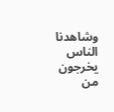وشاهدنا الناس يخرجون من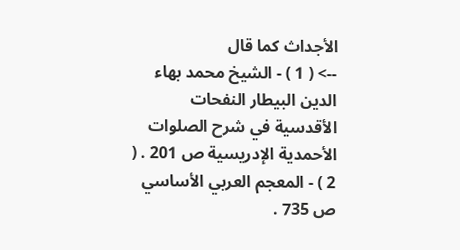الأجداث كما قال
--> ( 1 ) - الشيخ محمد بهاء الدين البيطار النفحات الأقدسية في شرح الصلوات الأحمدية الإدريسية ص 201 . ( 2 ) - المعجم العربي الأساسي ص 735 .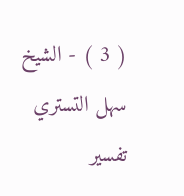( 3 ) - الشيخ سهل التستري تفسير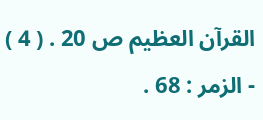القرآن العظيم ص 20 . ( 4 ) - الزمر : 68 .